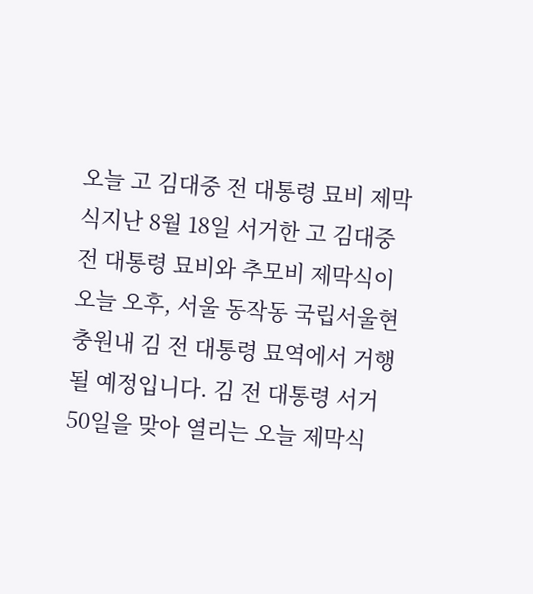오늘 고 김대중 전 대통령 묘비 제막식지난 8월 18일 서거한 고 김대중 전 대통령 묘비와 추모비 제막식이 오늘 오후, 서울 동작동 국립서울현충원내 김 전 대통령 묘역에서 거행될 예정입니다. 김 전 대통령 서거 50일을 맞아 열리는 오늘 제막식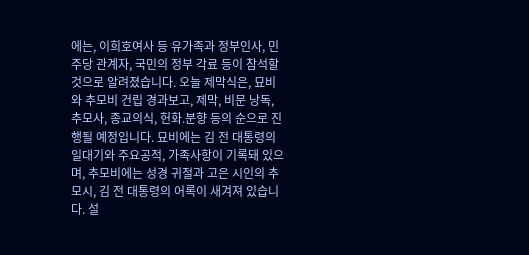에는, 이희호여사 등 유가족과 정부인사, 민주당 관계자, 국민의 정부 각료 등이 참석할 것으로 알려졌습니다. 오늘 제막식은, 묘비와 추모비 건립 경과보고, 제막, 비문 낭독, 추모사, 종교의식, 헌화.분향 등의 순으로 진행될 예정입니다. 묘비에는 김 전 대통령의 일대기와 주요공적, 가족사항이 기록돼 있으며, 추모비에는 성경 귀절과 고은 시인의 추모시, 김 전 대통령의 어록이 새겨져 있습니다. 설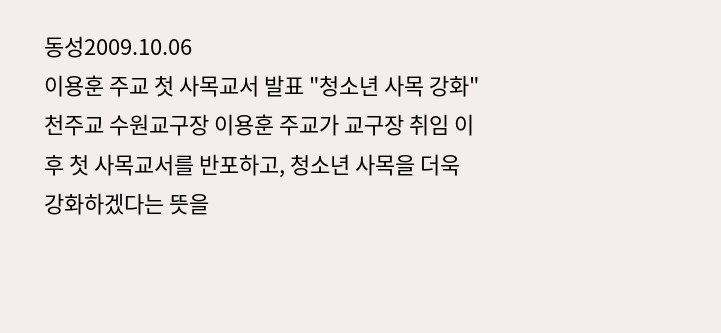동성2009.10.06
이용훈 주교 첫 사목교서 발표 "청소년 사목 강화"천주교 수원교구장 이용훈 주교가 교구장 취임 이후 첫 사목교서를 반포하고, 청소년 사목을 더욱 강화하겠다는 뜻을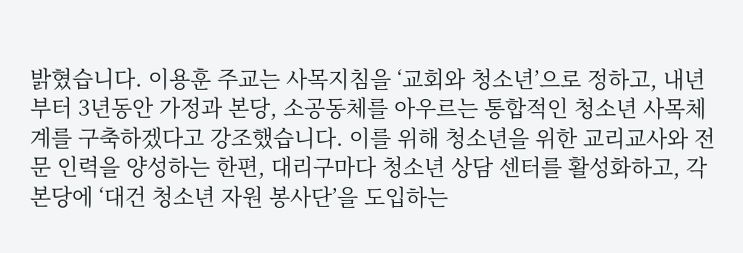밝혔습니다. 이용훈 주교는 사목지침을 ‘교회와 청소년’으로 정하고, 내년부터 3년동안 가정과 본당, 소공동체를 아우르는 통합적인 청소년 사목체계를 구축하겠다고 강조했습니다. 이를 위해 청소년을 위한 교리교사와 전문 인력을 양성하는 한편, 대리구마다 청소년 상담 센터를 활성화하고, 각 본당에 ‘대건 청소년 자원 봉사단’을 도입하는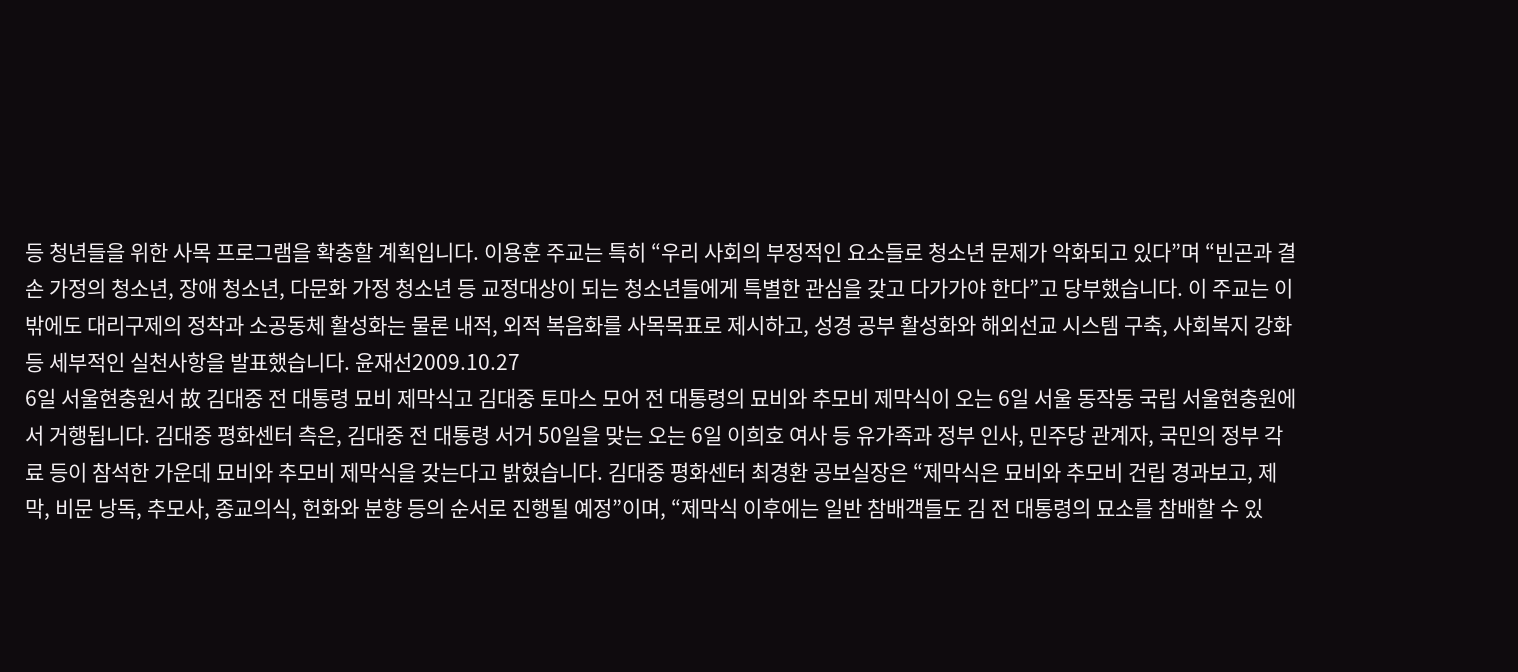등 청년들을 위한 사목 프로그램을 확충할 계획입니다. 이용훈 주교는 특히 “우리 사회의 부정적인 요소들로 청소년 문제가 악화되고 있다”며 “빈곤과 결손 가정의 청소년, 장애 청소년, 다문화 가정 청소년 등 교정대상이 되는 청소년들에게 특별한 관심을 갖고 다가가야 한다”고 당부했습니다. 이 주교는 이밖에도 대리구제의 정착과 소공동체 활성화는 물론 내적, 외적 복음화를 사목목표로 제시하고, 성경 공부 활성화와 해외선교 시스템 구축, 사회복지 강화 등 세부적인 실천사항을 발표했습니다. 윤재선2009.10.27
6일 서울현충원서 故 김대중 전 대통령 묘비 제막식고 김대중 토마스 모어 전 대통령의 묘비와 추모비 제막식이 오는 6일 서울 동작동 국립 서울현충원에서 거행됩니다. 김대중 평화센터 측은, 김대중 전 대통령 서거 50일을 맞는 오는 6일 이희호 여사 등 유가족과 정부 인사, 민주당 관계자, 국민의 정부 각료 등이 참석한 가운데 묘비와 추모비 제막식을 갖는다고 밝혔습니다. 김대중 평화센터 최경환 공보실장은 “제막식은 묘비와 추모비 건립 경과보고, 제막, 비문 낭독, 추모사, 종교의식, 헌화와 분향 등의 순서로 진행될 예정”이며, “제막식 이후에는 일반 참배객들도 김 전 대통령의 묘소를 참배할 수 있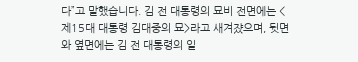다”고 말했습니다. 김 전 대통령의 묘비 전면에는 <제15대 대통령 김대중의 묘>라고 새겨쟜으며, 뒷면와 옆면에는 김 전 대통령의 일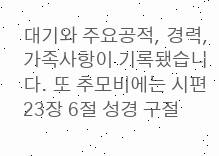대기와 주요공적, 경력, 가족사항이 기록됐습니다. 또 추모비에는 시편 23장 6절 성경 구절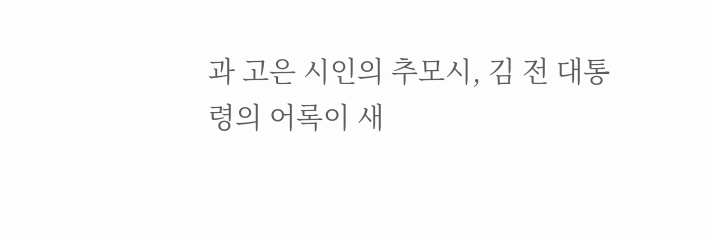과 고은 시인의 추모시, 김 전 대통령의 어록이 새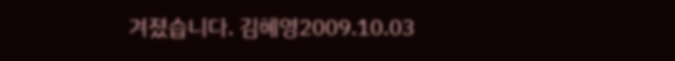겨졌습니다. 김혜영2009.10.03